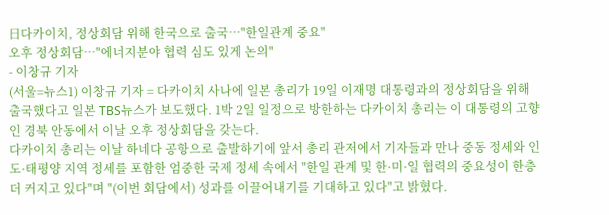日다카이치, 정상회담 위해 한국으로 출국…"한일관계 중요"
오후 정상회담…"에너지분야 협력 심도 있게 논의"
- 이창규 기자
(서울=뉴스1) 이창규 기자 = 다카이치 사나에 일본 총리가 19일 이재명 대통령과의 정상회담을 위해 출국했다고 일본 TBS뉴스가 보도했다. 1박 2일 일정으로 방한하는 다카이치 총리는 이 대통령의 고향인 경북 안동에서 이날 오후 정상회담을 갖는다.
다카이치 총리는 이날 하네다 공항으로 출발하기에 앞서 총리 관저에서 기자들과 만나 중동 정세와 인도·태평양 지역 정세를 포함한 엄중한 국제 정세 속에서 "한일 관계 및 한·미·일 협력의 중요성이 한층 더 커지고 있다"며 "(이번 회담에서) 성과를 이끌어내기를 기대하고 있다"고 밝혔다.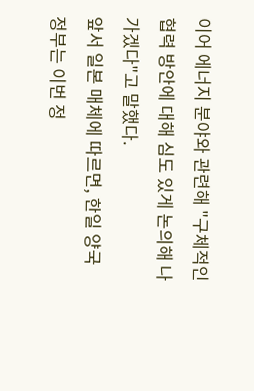이어 에너지 분야와 관련해 "구체적인 협력 방안에 대해 심도 있게 논의해 나가겠다"고 말했다.
앞서 일본 매체에 따르면, 한일 양국 정부는 이번 정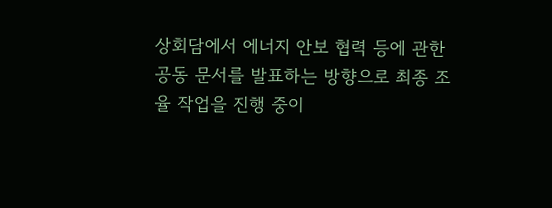상회담에서 에너지 안보 협력 등에 관한 공동 문서를 발표하는 방향으로 최종 조율 작업을 진행 중이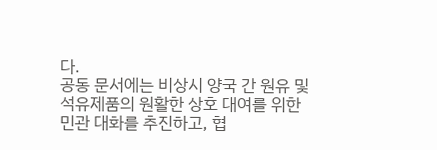다.
공동 문서에는 비상시 양국 간 원유 및 석유제품의 원활한 상호 대여를 위한 민관 대화를 추진하고, 협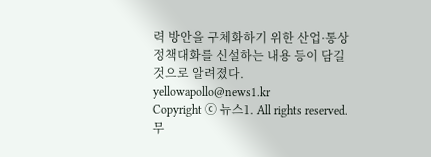력 방안을 구체화하기 위한 산업·통상 정책대화를 신설하는 내용 등이 담길 것으로 알려졌다.
yellowapollo@news1.kr
Copyright ⓒ 뉴스1. All rights reserved. 무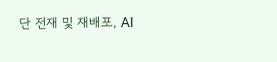단 전재 및 재배포, AI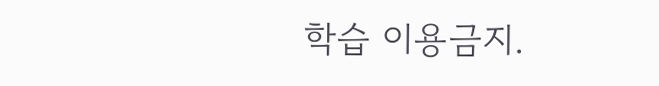학습 이용금지.